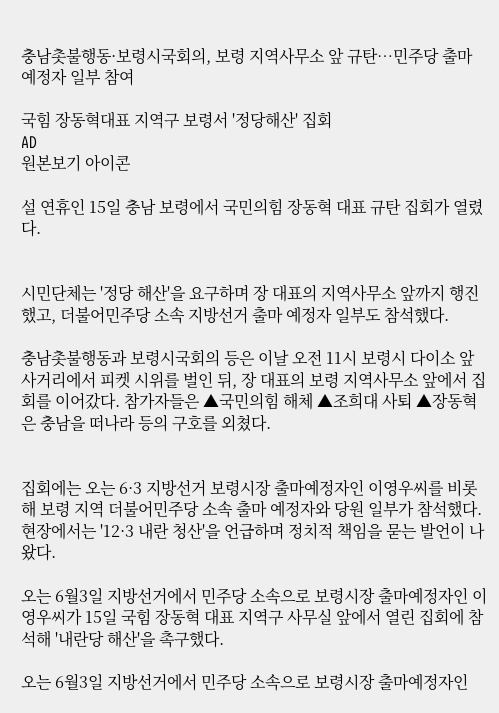충남촛불행동·보령시국회의, 보령 지역사무소 앞 규탄…민주당 출마 예정자 일부 참여

국힘 장동혁대표 지역구 보령서 '정당해산' 집회
AD
원본보기 아이콘

설 연휴인 15일 충남 보령에서 국민의힘 장동혁 대표 규탄 집회가 열렸다.


시민단체는 '정당 해산'을 요구하며 장 대표의 지역사무소 앞까지 행진했고, 더불어민주당 소속 지방선거 출마 예정자 일부도 참석했다.

충남촛불행동과 보령시국회의 등은 이날 오전 11시 보령시 다이소 앞 사거리에서 피켓 시위를 벌인 뒤, 장 대표의 보령 지역사무소 앞에서 집회를 이어갔다. 참가자들은 ▲국민의힘 해체 ▲조희대 사퇴 ▲장동혁은 충남을 떠나라 등의 구호를 외쳤다.


집회에는 오는 6·3 지방선거 보령시장 출마예정자인 이영우씨를 비롯해 보령 지역 더불어민주당 소속 출마 예정자와 당원 일부가 참석했다. 현장에서는 '12·3 내란 청산'을 언급하며 정치적 책임을 묻는 발언이 나왔다.

오는 6월3일 지방선거에서 민주당 소속으로 보령시장 출마예정자인 이영우씨가 15일 국힘 장동혁 대표 지역구 사무실 앞에서 열린 집회에 참석해 '내란당 해산'을 촉구했다.

오는 6월3일 지방선거에서 민주당 소속으로 보령시장 출마예정자인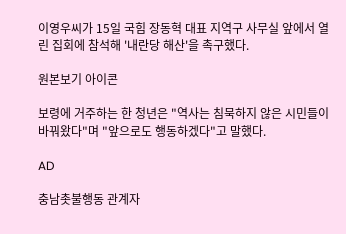이영우씨가 15일 국힘 장동혁 대표 지역구 사무실 앞에서 열린 집회에 참석해 '내란당 해산'을 촉구했다.

원본보기 아이콘

보령에 거주하는 한 청년은 "역사는 침묵하지 않은 시민들이 바꿔왔다"며 "앞으로도 행동하겠다"고 말했다.

AD

충남촛불행동 관계자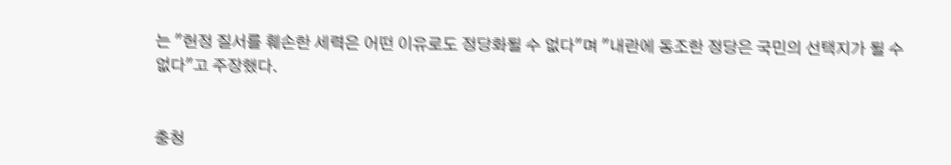는 "헌정 질서를 훼손한 세력은 어떤 이유로도 정당화될 수 없다"며 "내란에 동조한 정당은 국민의 선택지가 될 수 없다"고 주장했다.


충청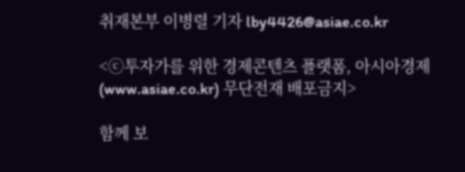취재본부 이병렬 기자 lby4426@asiae.co.kr

<ⓒ투자가를 위한 경제콘텐츠 플랫폼, 아시아경제(www.asiae.co.kr) 무단전재 배포금지>

함께 보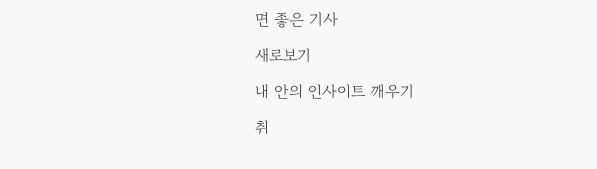면 좋은 기사

새로보기

내 안의 인사이트 깨우기

취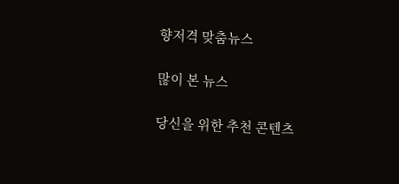향저격 맞춤뉴스

많이 본 뉴스

당신을 위한 추천 콘텐츠